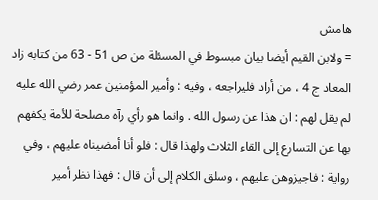هامش
= ولابن القيم أيضا بيان مبسوط في المسئلة من ص 51 - 63 من كتابه زاد المعاد ج 4 ، من أراد فليراجعه ، وفيه : وأمير المؤمنين عمر رضي الله عليه لم يقل لهم : ان هذا عن رسول الله . وانما هو رأي رآه مصلحة للأمة يكفهم بها عن التسارع إلى القاء الثلاث ولهذا قال : فلو أنا أمضيناه عليهم ، وفي رواية : فاجيزوهن عليهم ، وسلق الكلام إلى أن قال : فهذا نظر أمير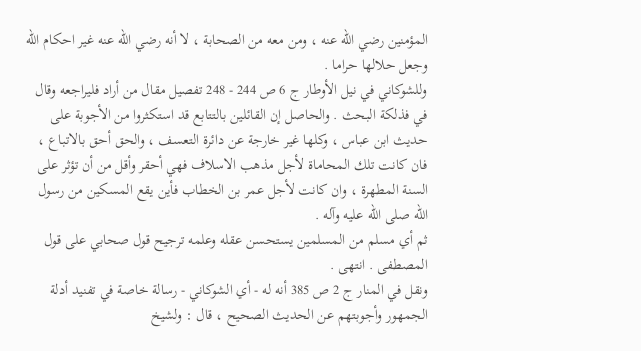المؤمنين رضي الله عنه ، ومن معه من الصحابة ، لا أنه رضي الله عنه غير احكام الله وجعل حلالها حراما .
وللشوكاني في نيل الأوطار ج 6 ص 244 - 248 تفصيل مقال من أراد فليراجعه وقال في فذلكة البحث . والحاصل إن القائلين بالتتابع قد استكثروا من الأجوبة على حديث ابن عباس ، وكلها غير خارجة عن دائرة التعسف ، والحق أحق بالاتباع ، فان كانت تلك المحاماة لأجل مذهب الاسلاف فهي أحقر وأقل من أن تؤثر على السنة المطهرة ، وان كانت لأجل عمر بن الخطاب فأين يقع المسكين من رسول الله صلى الله عليه وآله .
ثم أي مسلم من المسلمين يستحسن عقله وعلمه ترجيح قول صحابي على قول المصطفى . انتهى .
ونقل في المنار ج 2 ص 385 أنه له - أي الشوكاني - رسالة خاصة في تفنيد أدلة الجمهور وأجوبتهم عن الحديث الصحيح ، قال : ولشيخ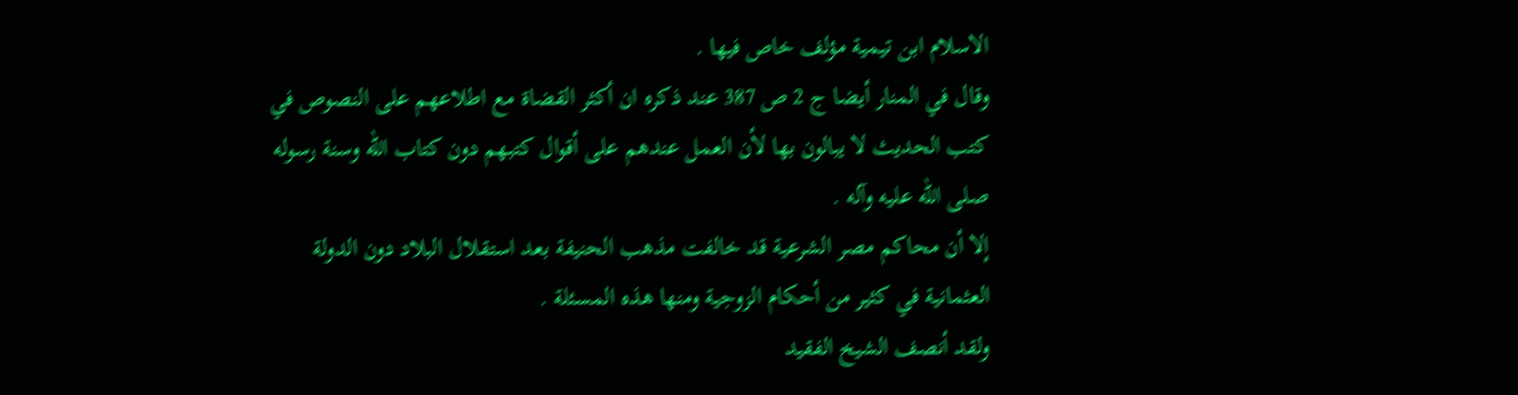الاسلام ابن تيمية مؤلف خاص فيها .
وقال في المنار أيضا ج 2 ص 387 عند ذكره ان أكثر القضاة مع اطلاعهم على النصوص في كتب الحديث لا يبالون بها لأن العمل عندهم على أقوال كتبهم دون كتاب الله وسنة رسوله صلى الله عليه وآله .
إلا أن محاكم مصر الشرعية قد خالفت مذهب الحنيفة بعد استقلال البلاد دون الدولة العثمانية في كثير من أحكام الزوجية ومنها هذه المسئلة .
ولقد أنصف الشيخ الفقيد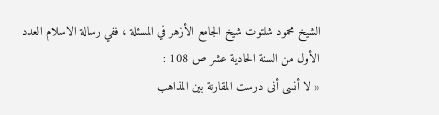الشيخ محمود شلتوت شيخ الجامع الأزهر في المسئلة ، ففي رسالة الاسلام العدد الأول من السنة الحادية عشر ص 108 :
« لا أنسى أنى درست المقارنة بين المذاهب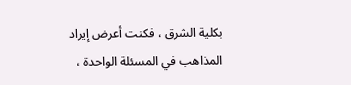بكلية الشرق ، فكنت أعرض إيراد المذاهب في المسئلة الواحدة ،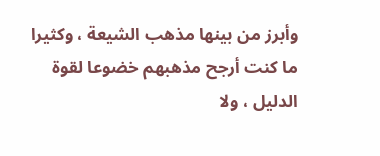وأبرز من بينها مذهب الشيعة ، وكثيرا ما كنت أرجح مذهبهم خضوعا لقوة الدليل ، ولا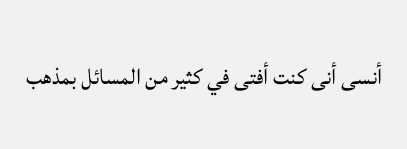أنسى أنى كنت أفتى في كثير من المسائل بمذهب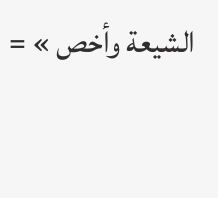الشيعة وأخص » =